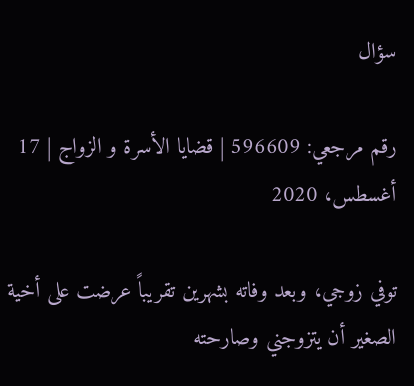سؤال

رقم مرجعي: 596609 | قضايا الأسرة و الزواج | 17 أغسطس، 2020

توفي زوجي، وبعد وفاته بشهرين تقريباً عرضت على أخية الصغير أن يتزوجني وصارحته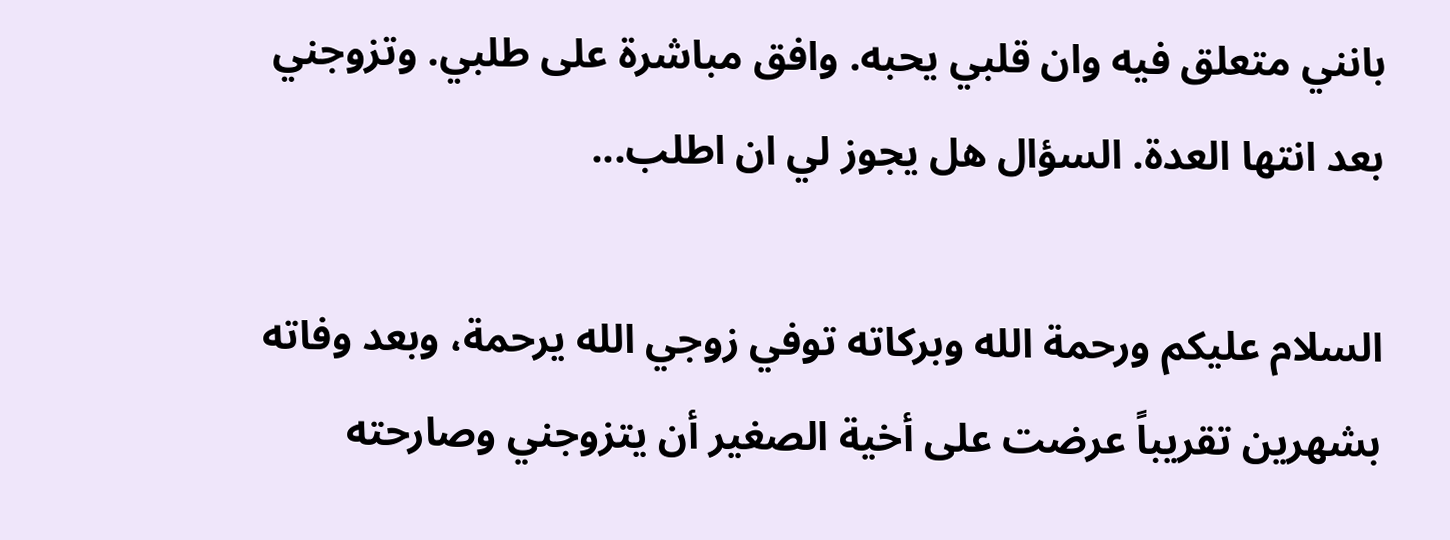بانني متعلق فيه وان قلبي يحبه. وافق مباشرة على طلبي. وتزوجني بعد انتها العدة. السؤال هل يجوز لي ان اطلب...

السلام عليكم ورحمة الله وبركاته توفي زوجي الله يرحمة، وبعد وفاته بشهرين تقريباً عرضت على أخية الصغير أن يتزوجني وصارحته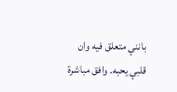بانني متعلق فيه وان قلبي يحبه. وافق مباشرة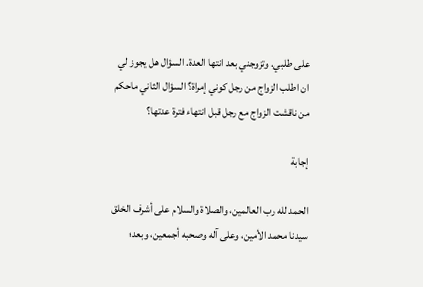على طلبي. وتزوجني بعد انتها العدة. السؤال هل يجوز لي ان اطلب الزواج من رجل كوني إمراة؟ السؤال الثاني ماحكم من ناقشت الزواج مع رجل قبل انتهاء فترة عدتها؟

إجابة

الحمد لله رب العالمين، والصلاة والسلام على أشرف الخلق سيدنا محمد الأمين، وعلى آله وصحبه أجمعين، وبعد؛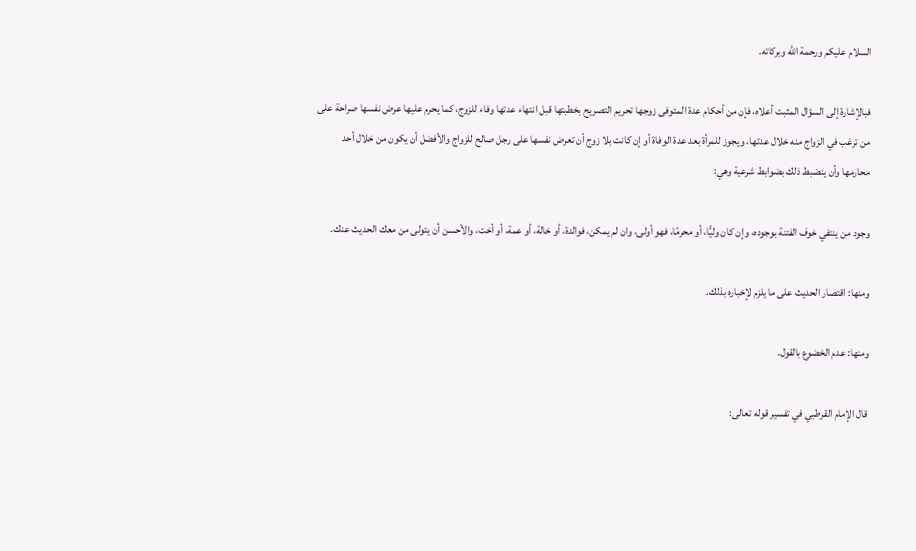السلام عليكم ورحمة الله وبركاته.

فبالإشارة إلى السؤال المثبت أعلاه، فإن من أحكام عدة المتوفى زوجها تحريم التصريح بخطبتها قبل انتهاء عدتها وفاء للزوج، كما يحرم عليها عرض نفسها صراحة على من ترغب في الزواج منه خلال عدتها، ويجوز للمرأة بعد عدة الوفاة أو إن كانت بلا زوج أن تعرض نفسها على رجل صالح للزواج والأفضل أن يكون من خلال أحد محارمها وأن ينضبط ذلك بضوابط شرعية وهي:

وجود من ينتفي خوف الفتنة بوجوده، وإن كان وليًّا، أو محرمًا، فهو أولى، وان لم يمكن، فوالدة، أو خالة، أو عمة، أو أخت، والأحسن أن يتولى من معك الحديث عنك.

ومنها: اقتصار الحديث على ما يلزم لإخباره بذلك.

ومنها: عدم الخضوع بالقول.

قال الإمام القرطبي في تفسير قوله تعالى: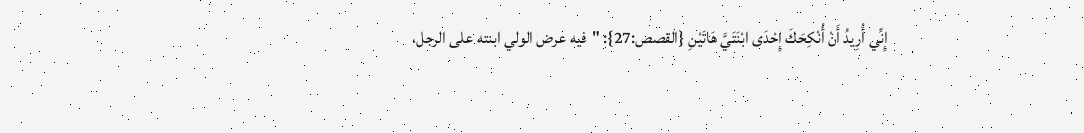إِنِّي أُرِيدُ أَنْ أُنْكِحَكَ إِحْدَى ابْنَتَيَّ هَاتَيْنِ {القصص:27}: "فيه عرض الولي ابنته على الرجل،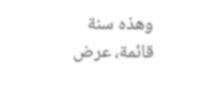وهذه سنة قائمة، عرض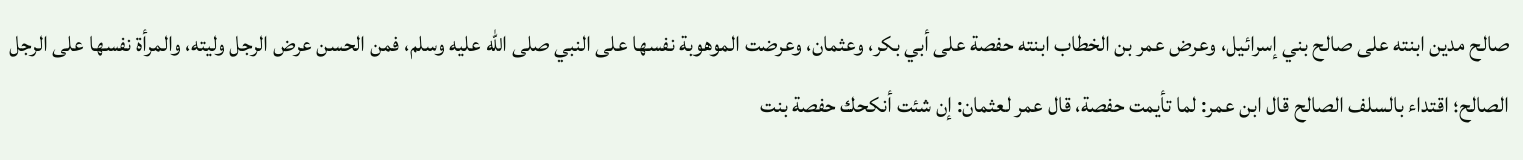صالح مدين ابنته على صالح بني إسرائيل، وعرض عمر بن الخطاب ابنته حفصة على أبي بكر، وعثمان، وعرضت الموهوبة نفسها على النبي صلى الله عليه وسلم، فمن الحسن عرض الرجل وليته، والمرأة نفسها على الرجل الصالح؛ اقتداء بالسلف الصالح قال ابن عمر: لما تأيمت حفصة، قال عمر لعثمان: إن شئت أنكحك حفصة بنت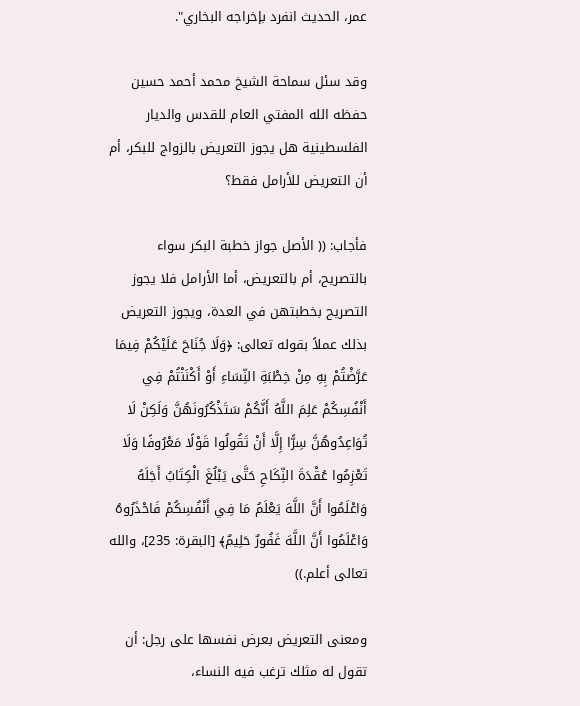عمر، الحديث انفرد بإخراجه البخاري".

وقد سئل سماحة الشيخ محمد أحمد حسين حفظه الله المفتي العام للقدس والديار الفلسطينية هل يجوز التعريض بالزواج للبكر، أم أن التعريض للأرامل فقط؟

فأجاب: (( الأصل جواز خطبة البكر سواء بالتصريح، أم بالتعريض، أما الأرامل فلا يجوز التصريح بخطبتهن في العدة، ويجوز التعريض بذلك عملاً بقوله تعالى: ﴿وَلَا جُنَاحَ عَلَيْكُمْ فِيمَا عَرَّضْتُمْ بِهِ مِنْ خِطْبَةِ النِّسَاءِ أَوْ أَكْنَنْتُمْ فِي أَنْفُسِكُمْ عَلِمَ اللَّهُ أَنَّكُمْ سَتَذْكُرُونَهُنَّ وَلَكِنْ لَا تُوَاعِدُوهُنَّ سِرًّا إِلَّا أَنْ تَقُولُوا قَوْلًا مَعْرُوفًا وَلَا تَعْزِمُوا عُقْدَةَ النِّكَاحِ حَتَّى يَبْلُغَ الْكِتَابُ أَجَلَهُ وَاعْلَمُوا أَنَّ اللَّهَ يَعْلَمُ مَا فِي أَنْفُسِكُمْ فَاحْذَرُوهُ وَاعْلَمُوا أَنَّ اللَّهَ غَفُورٌ حَلِيمٌ﴾ [البقرة: 235]، والله تعالى أعلم.))

ومعنى التعريض بعرض نفسها على رجل: أن تقول له مثلك ترغب فيه النساء،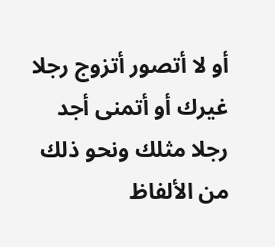أو لا أتصور أتزوج رجلا غيرك أو أتمنى أجد رجلا مثلك ونحو ذلك من الألفاظ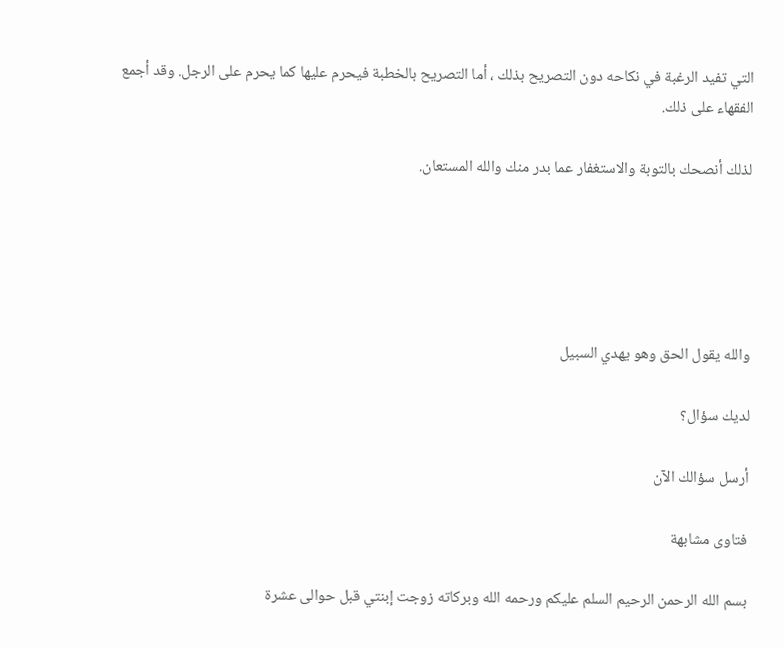التي تفيد الرغبة في نكاحه دون التصريح بذلك ، أما التصريح بالخطبة فيحرم عليها كما يحرم على الرجل. وقد أجمع الفقهاء على ذلك.

لذلك أنصحك بالتوبة والاستغفار عما بدر منك والله المستعان.





والله يقول الحق وهو يهدي السبيل

لديك سؤال؟

أرسل سؤالك الآن

فتاوى مشابهة

بسم الله الرحمن الرحيم السلم عليكم ورحمه الله وبركاته زوجت إبنتي قبل حوالى عشرة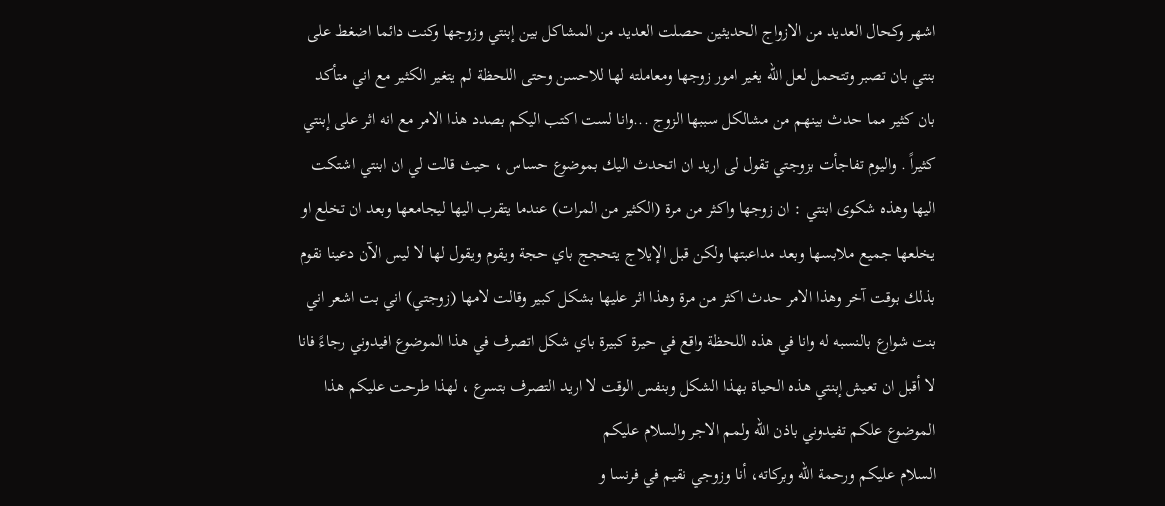اشهر وكحال العديد من الازواج الحديثين حصلت العديد من المشاكل بين إبنتي وزوجها وكنت دائما اضغط على بنتي بان تصبر وتتحمل لعل الله يغير امور زوجها ومعاملته لها للاحسن وحتى اللحظة لم يتغير الكثير مع اني متأكد بان كثير مما حدث بينهم من مشالكل سببها الزوج ...وانا لست اكتب اليكم بصدد هذا الامر مع انه اثر على إبنتي كثيراً . واليوم تفاجأت بزوجتي تقول لى اريد ان اتحدث اليك بموضوع حساس ، حيث قالت لي ان ابنتي اشتكت اليها وهذه شكوى ابنتي : ان زوجها واكثر من مرة (الكثير من المرات) عندما يتقرب اليها ليجامعها وبعد ان تخلع او يخلعها جميع ملابسها وبعد مداعبتها ولكن قبل الإيلاج يتحجج باي حجة ويقوم ويقول لها لا ليس الآن دعينا نقوم بذلك بوقت آخر وهذا الامر حدث اكثر من مرة وهذا اثر عليها بشكل كبير وقالت لامها (زوجتي) اني بت اشعر اني بنت شوارع بالنسبه له وانا في هذه اللحظة واقع في حيرة كبيرة باي شكل اتصرف في هذا الموضوع افيدوني رجاءً فانا لا أقبل ان تعيش إبنتي هذه الحياة بهذا الشكل وبنفس الوقت لا اريد التصرف بتسرع ، لهذا طرحت عليكم هذا الموضوع علكم تفيدوني باذن الله ولمم الاجر والسلام عليكم
السلام عليكم ورحمة الله وبركاته، أنا وزوجي نقيم في فرنسا و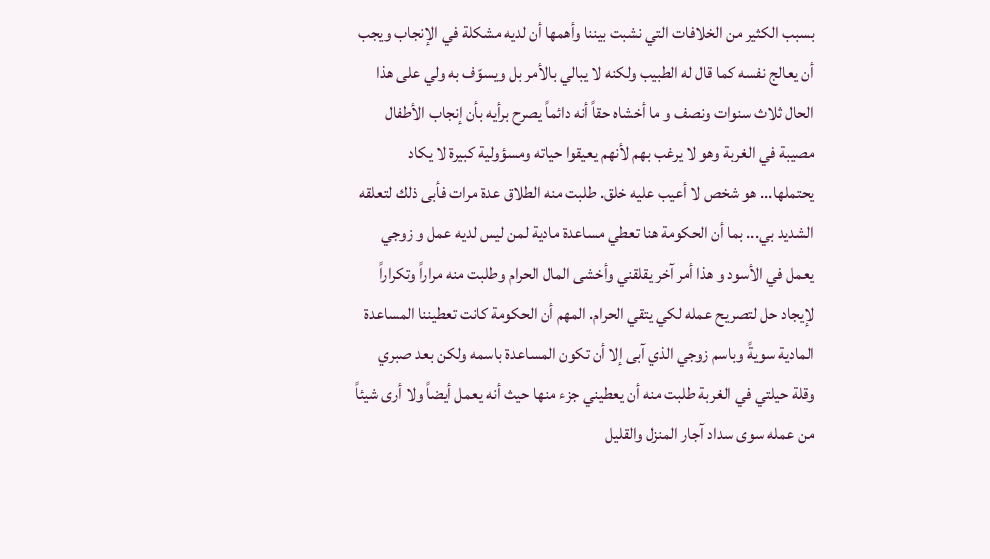بسبب الكثير من الخلافات التي نشبت بيننا وأهمها أن لديه مشكلة في الإنجاب ويجب أن يعالج نفسه كما قال له الطبيب ولكنه لا يبالي بالأمر بل ويسوّف به ولي على هذا الحال ثلاث سنوات ونصف و ما أخشاه حقاً أنه دائماً يصرح برأيه بأن إنجاب الأطفال مصيبة في الغربة وهو لا يرغب بهم لأنهم يعيقوا حياته ومسؤولية كبيرة لا يكاد يحتملها... هو شخص لا أعيب عليه خلق. طلبت منه الطلاق عدة مرات فأبى ذلك لتعلقه الشديد بي... بما أن الحكومة هنا تعطي مساعدة مادية لمن ليس لديه عمل و زوجي يعمل في الأسود و هذا أمر آخر يقلقني وأخشى المال الحرام وطلبت منه مراراً وتكراراً لإيجاد حل لتصريح عمله لكي يتقي الحرام. المهم أن الحكومة كانت تعطيننا المساعدة المادية سويةً وباسم زوجي الذي آبى إلا أن تكون المساعدة باسمه ولكن بعد صبري وقلة حيلتي في الغربة طلبت منه أن يعطيني جزء منها حيث أنه يعمل أيضاً ولا أرى شيئاً من عمله سوى سداد آجار المنزل والقليل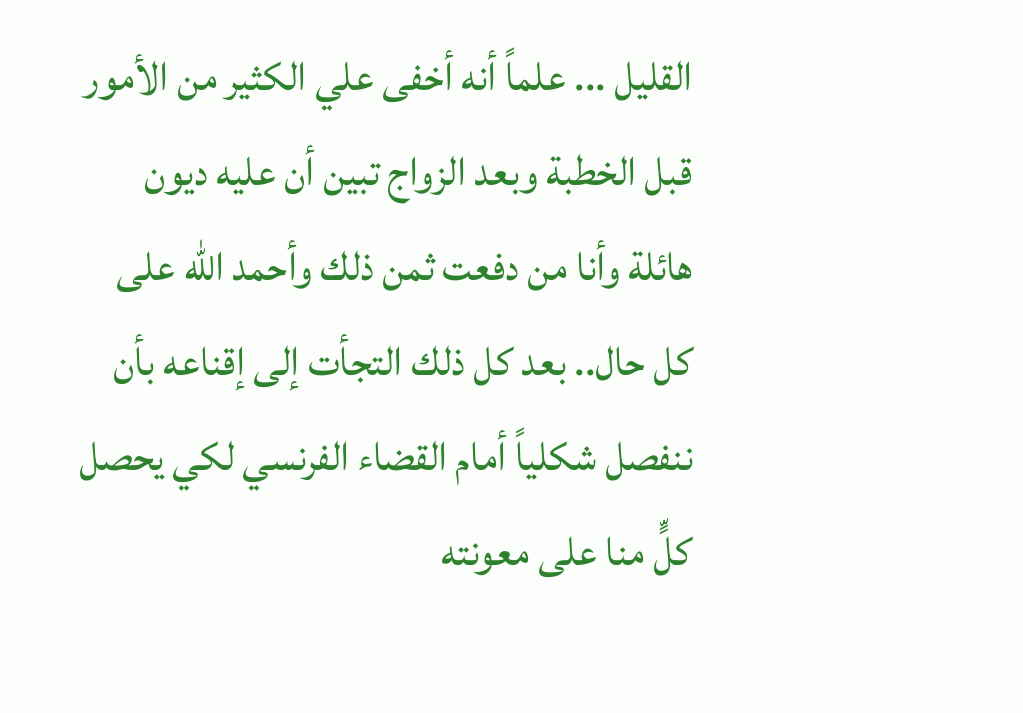القليل ... علماً أنه أخفى علي الكثير من الأمور قبل الخطبة وبعد الزواج تبين أن عليه ديون هائلة وأنا من دفعت ثمن ذلك وأحمد الله على كل حال.. بعد كل ذلك التجأت إلى إقناعه بأن ننفصل شكلياً أمام القضاء الفرنسي لكي يحصل كلٍّ منا على معونته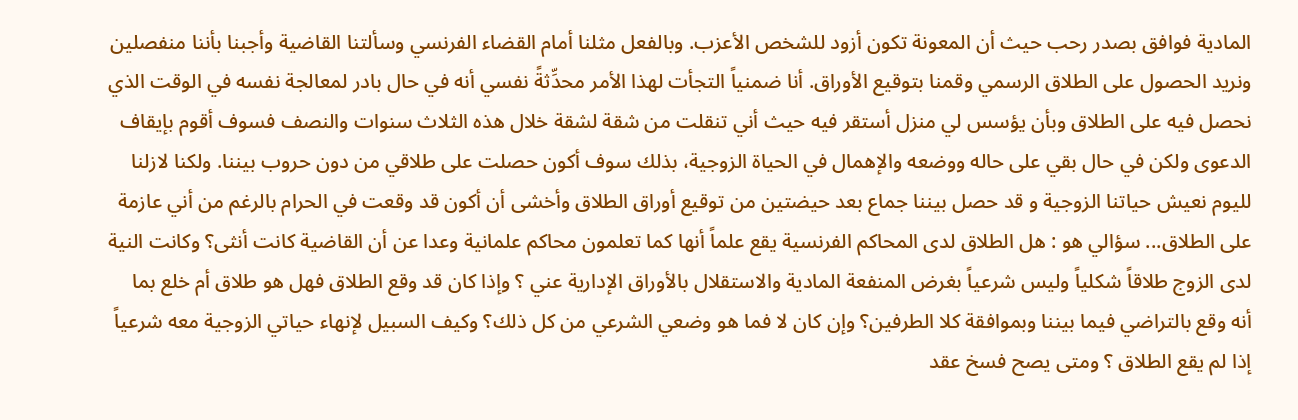المادية فوافق بصدر رحب حيث أن المعونة تكون أزود للشخص الأعزب. وبالفعل مثلنا أمام القضاء الفرنسي وسألتنا القاضية وأجبنا بأننا منفصلين ونريد الحصول على الطلاق الرسمي وقمنا بتوقيع الأوراق. أنا ضمنياً التجأت لهذا الأمر محدِّثةً نفسي أنه في حال بادر لمعالجة نفسه في الوقت الذي نحصل فيه على الطلاق وبأن يؤسس لي منزل أستقر فيه حيث أني تنقلت من شقة لشقة خلال هذه الثلاث سنوات والنصف فسوف أقوم بإيقاف الدعوى ولكن في حال بقي على حاله ووضعه والإهمال في الحياة الزوجية، بذلك سوف أكون حصلت على طلاقي من دون حروب بيننا. ولكنا لازلنا لليوم نعيش حياتنا الزوجية و قد حصل بيننا جماع بعد حيضتين من توقيع أوراق الطلاق وأخشى أن أكون قد وقعت في الحرام بالرغم من أني عازمة على الطلاق... سؤالي هو : هل الطلاق لدى المحاكم الفرنسية يقع علماً أنها كما تعلمون محاكم علمانية وعدا عن أن القاضية كانت أنثى؟ وكانت النية لدى الزوج طلاقاً شكلياً وليس شرعياً بغرض المنفعة المادية والاستقلال بالأوراق الإدارية عني ؟ وإذا كان قد وقع الطلاق فهل هو طلاق أم خلع بما أنه وقع بالتراضي فيما بيننا وبموافقة كلا الطرفين؟ وإن كان لا فما هو وضعي الشرعي من كل ذلك؟ وكيف السبيل لإنهاء حياتي الزوجية معه شرعياً إذا لم يقع الطلاق ؟ ومتى يصح فسخ عقد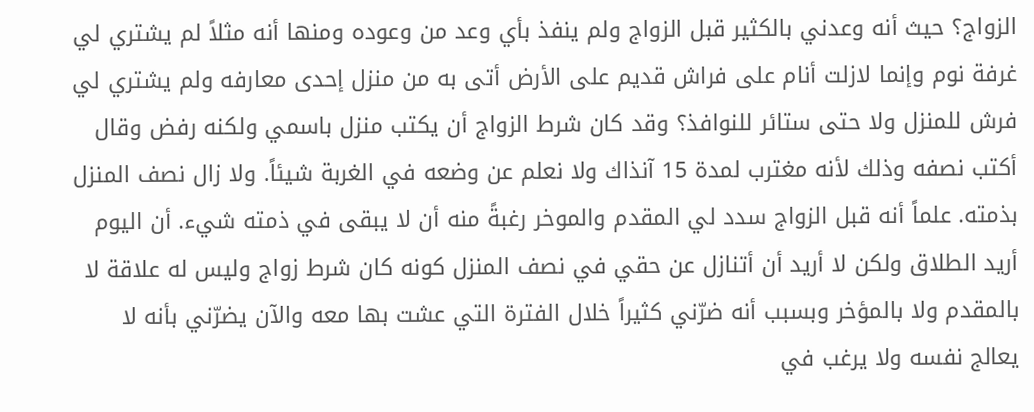الزواج؟ حيث أنه وعدني بالكثير قبل الزواج ولم ينفذ بأي وعد من وعوده ومنها أنه مثلاً لم يشتري لي غرفة نوم وإنما لازلت أنام على فراش قديم على الأرض أتى به من منزل إحدى معارفه ولم يشتري لي فرش للمنزل ولا حتى ستائر للنوافذ؟ وقد كان شرط الزواج أن يكتب منزل باسمي ولكنه رفض وقال أكتب نصفه وذلك لأنه مغترب لمدة 15 آنذاك ولا نعلم عن وضعه في الغربة شيئاً. ولا زال نصف المنزل بذمته. علماً أنه قبل الزواج سدد لي المقدم والموخر رغبةً منه أن لا يبقى في ذمته شيء. أن اليوم أريد الطلاق ولكن لا أريد أن أتنازل عن حقي في نصف المنزل كونه كان شرط زواج وليس له علاقة لا بالمقدم ولا بالمؤخر وبسبب أنه ضرّني كثيراً خلال الفترة التي عشت بها معه والآن يضرّني بأنه لا يعالج نفسه ولا يرغب في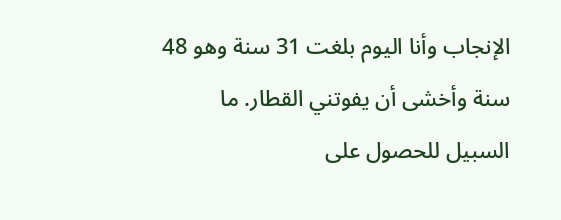الإنجاب وأنا اليوم بلغت 31 سنة وهو 48 سنة وأخشى أن يفوتني القطار. ما السبيل للحصول على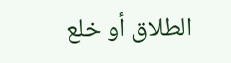الطلاق أو خلع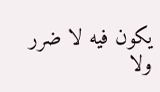يكون فيه لا ضرر ولا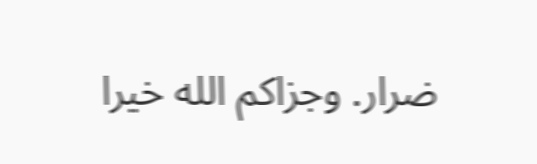ضرار. وجزاكم الله خيرا